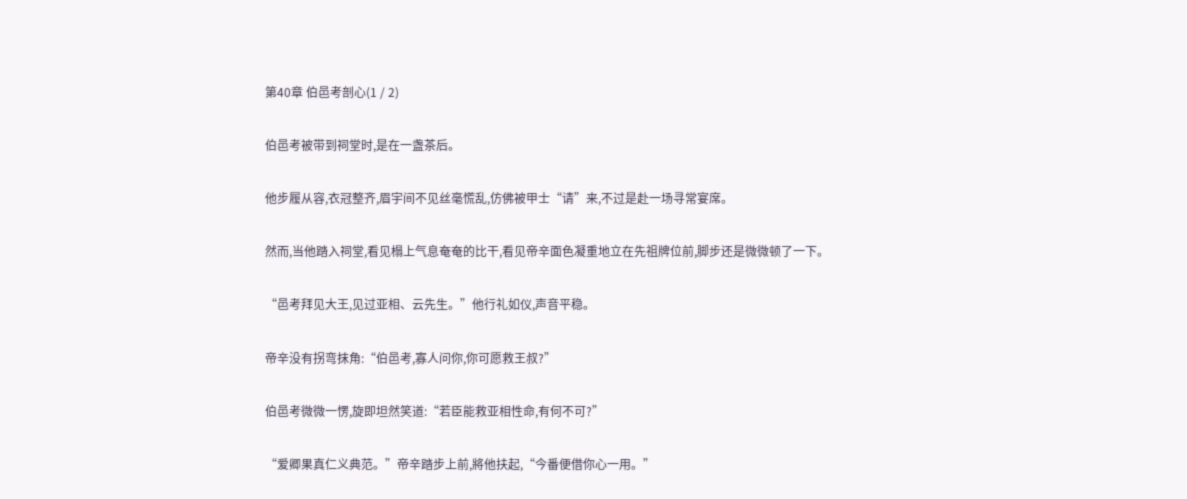第40章 伯邑考剖心(1 / 2)

伯邑考被带到祠堂时,是在一盏茶后。

他步履从容,衣冠整齐,眉宇间不见丝毫慌乱,仿佛被甲士“请”来,不过是赴一场寻常宴席。

然而,当他踏入祠堂,看见榻上气息奄奄的比干,看见帝辛面色凝重地立在先祖牌位前,脚步还是微微顿了一下。

“邑考拜见大王,见过亚相、云先生。”他行礼如仪,声音平稳。

帝辛没有拐弯抹角:“伯邑考,寡人问你,你可愿救王叔?”

伯邑考微微一愣,旋即坦然笑道:“若臣能救亚相性命,有何不可?”

“爱卿果真仁义典范。”帝辛踏步上前,將他扶起,“今番便借你心一用。”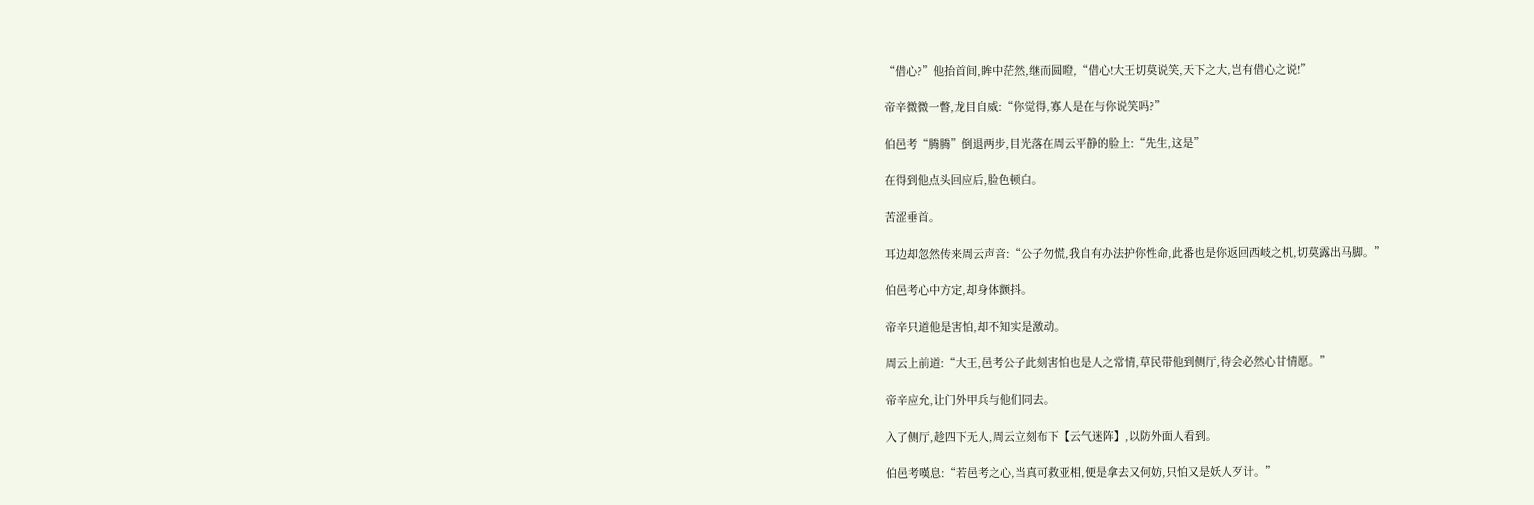“借心?”他抬首间,眸中茫然,继而圆瞪,“借心!大王切莫说笑,天下之大,岂有借心之说!”

帝辛微微一瞥,龙目自威:“你觉得,寡人是在与你说笑吗?”

伯邑考“腾腾”倒退两步,目光落在周云平静的脸上:“先生,这是”

在得到他点头回应后,脸色顿白。

苦涩垂首。

耳边却忽然传来周云声音:“公子勿慌,我自有办法护你性命,此番也是你返回西岐之机,切莫露出马脚。”

伯邑考心中方定,却身体颤抖。

帝辛只道他是害怕,却不知实是激动。

周云上前道:“大王,邑考公子此刻害怕也是人之常情,草民带他到侧厅,待会必然心甘情愿。”

帝辛应允,让门外甲兵与他们同去。

入了侧厅,趁四下无人,周云立刻布下【云气迷阵】,以防外面人看到。

伯邑考嘆息:“若邑考之心,当真可救亚相,便是拿去又何妨,只怕又是妖人歹计。”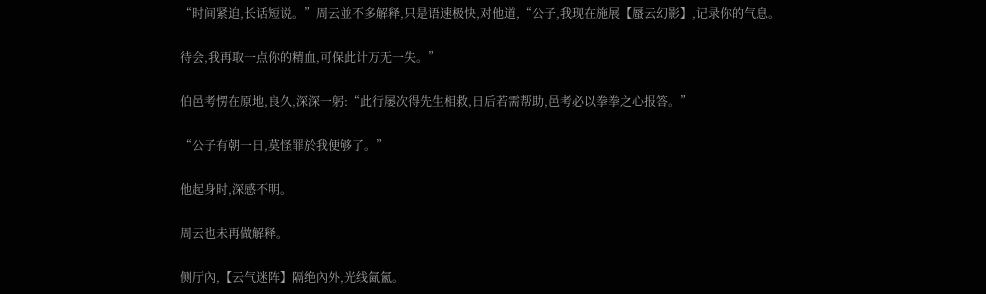“时间紧迫,长话短说。”周云並不多解释,只是语速极快,对他道,“公子,我现在施展【蜃云幻影】,记录你的气息。

待会,我再取一点你的精血,可保此计万无一失。”

伯邑考愣在原地,良久,深深一躬:“此行屡次得先生相救,日后若需帮助,邑考必以拳拳之心报答。”

“公子有朝一日,莫怪罪於我便够了。”

他起身时,深感不明。

周云也未再做解释。

侧厅內,【云气迷阵】隔绝內外,光线氤氳。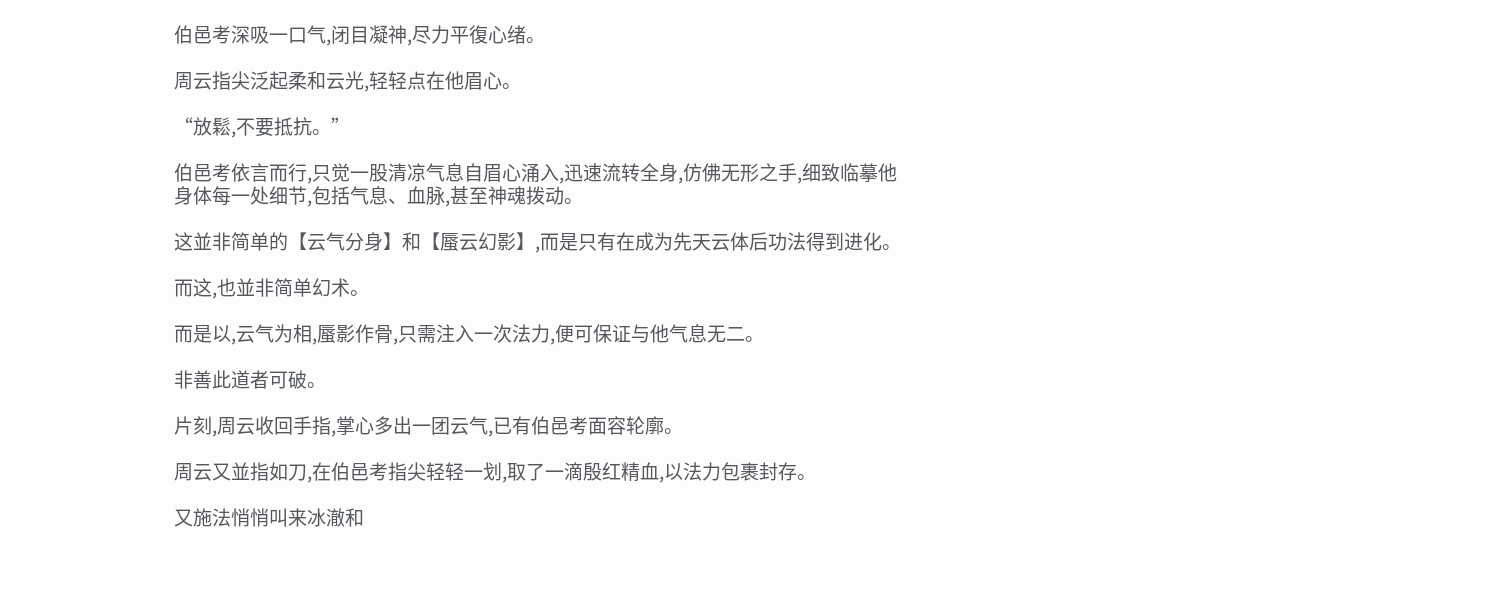伯邑考深吸一口气,闭目凝神,尽力平復心绪。

周云指尖泛起柔和云光,轻轻点在他眉心。

“放鬆,不要抵抗。”

伯邑考依言而行,只觉一股清凉气息自眉心涌入,迅速流转全身,仿佛无形之手,细致临摹他身体每一处细节,包括气息、血脉,甚至神魂拨动。

这並非简单的【云气分身】和【蜃云幻影】,而是只有在成为先天云体后功法得到进化。

而这,也並非简单幻术。

而是以,云气为相,蜃影作骨,只需注入一次法力,便可保证与他气息无二。

非善此道者可破。

片刻,周云收回手指,掌心多出一团云气,已有伯邑考面容轮廓。

周云又並指如刀,在伯邑考指尖轻轻一划,取了一滴殷红精血,以法力包裹封存。

又施法悄悄叫来冰澈和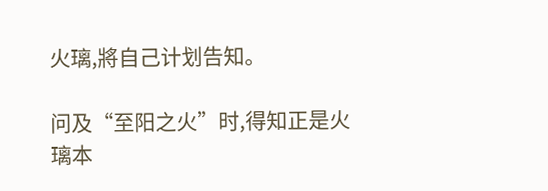火璃,將自己计划告知。

问及“至阳之火”时,得知正是火璃本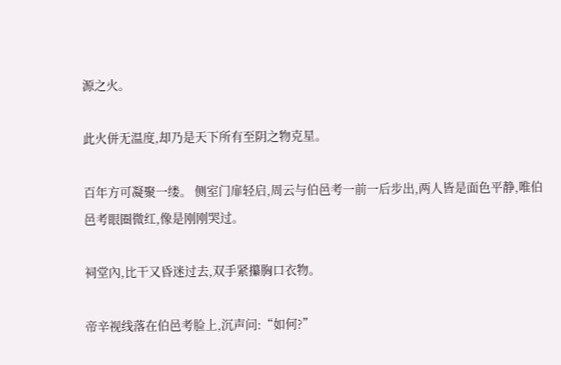源之火。

此火併无温度,却乃是天下所有至阴之物克星。

百年方可凝聚一缕。 侧室门扉轻启,周云与伯邑考一前一后步出,两人皆是面色平静,唯伯邑考眼圈微红,像是刚刚哭过。

祠堂內,比干又昏迷过去,双手紧攥胸口衣物。

帝辛视线落在伯邑考脸上,沉声问:“如何?”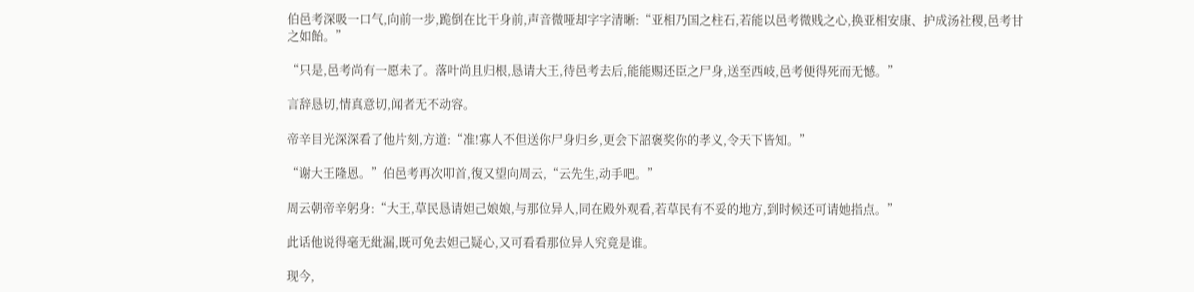伯邑考深吸一口气,向前一步,跪倒在比干身前,声音微哑却字字清晰:“亚相乃国之柱石,若能以邑考微贱之心,换亚相安康、护成汤社稷,邑考甘之如飴。”

“只是,邑考尚有一愿未了。落叶尚且归根,恳请大王,待邑考去后,能能赐还臣之尸身,送至西岐,邑考便得死而无憾。”

言辞恳切,情真意切,闻者无不动容。

帝辛目光深深看了他片刻,方道:“准!寡人不但送你尸身归乡,更会下詔褒奖你的孝义,令天下皆知。”

“谢大王隆恩。”伯邑考再次叩首,復又望向周云,“云先生,动手吧。”

周云朝帝辛躬身:“大王,草民恳请妲己娘娘,与那位异人,同在殿外观看,若草民有不妥的地方,到时候还可请她指点。”

此话他说得毫无紕漏,既可免去妲己疑心,又可看看那位异人究竟是谁。

现今,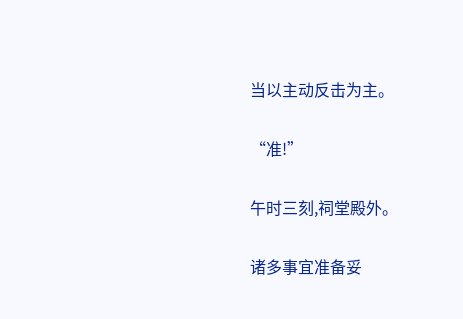当以主动反击为主。

“准!”

午时三刻,祠堂殿外。

诸多事宜准备妥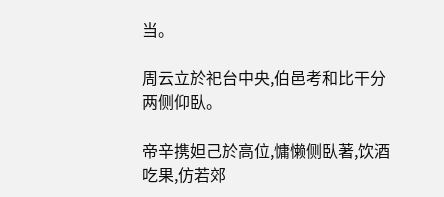当。

周云立於祀台中央,伯邑考和比干分两侧仰臥。

帝辛携妲己於高位,慵懒侧臥著,饮酒吃果,仿若郊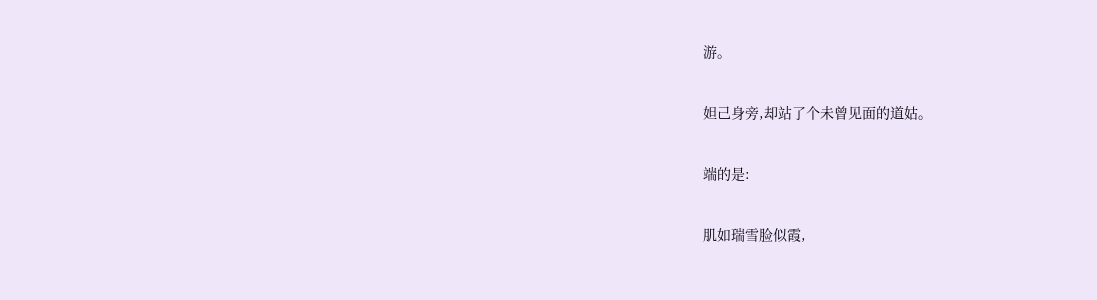游。

妲己身旁,却站了个未曾见面的道姑。

端的是:

肌如瑞雪脸似霞,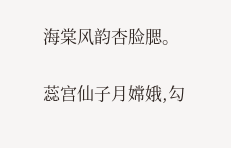海棠风韵杏脸腮。

蕊宫仙子月嫦娥,勾